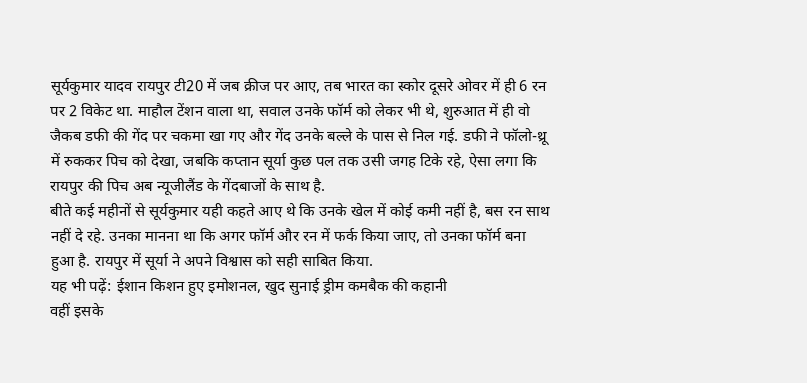सूर्यकुमार यादव रायपुर टी20 में जब क्रीज पर आए, तब भारत का स्कोर दूसरे ओवर में ही 6 रन पर 2 विकेट था. माहौल टेंशन वाला था, सवाल उनके फॉर्म को लेकर भी थे, शुरुआत में ही वो जैकब डफी की गेंद पर चकमा खा गए और गेंद उनके बल्ले के पास से निल गई. डफी ने फॉलो-थ्रू में रुककर पिच को देखा, जबकि कप्तान सूर्या कुछ पल तक उसी जगह टिके रहे, ऐसा लगा कि रायपुर की पिच अब न्यूजीलैंड के गेंदबाजों के साथ है.
बीते कई महीनों से सूर्यकुमार यही कहते आए थे कि उनके खेल में कोई कमी नहीं है, बस रन साथ नहीं दे रहे. उनका मानना था कि अगर फॉर्म और रन में फर्क किया जाए, तो उनका फॉर्म बना हुआ है. रायपुर में सूर्या ने अपने विश्वास को सही साबित किया.
यह भी पढ़ें: ईशान किशन हुए इमोशनल, खुद सुनाई ड्रीम कमबैक की कहानी
वहीं इसके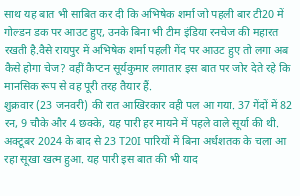साथ यह बात भी साबित कर दी कि अभिषेक शर्मा जो पहली बार टी20 में गोल्डन डक पर आउट हुए, उनके बिना भी टीम इंडिया रनचेज की महारत रखती है.वैसे रायपुर में अभिषेक शर्मा पहली गेंद पर आउट हुए तो लगा अब कैसे होगा चेज? वहीं कैप्टन सूर्यकुमार लगातार इस बात पर जोर देते रहे कि मानसिक रूप से वह पूरी तरह तैयार हैं.
शुक्रवार (23 जनवरी) की रात आखिरकार वही पल आ गया. 37 गेंदों में 82 रन, 9 चौके और 4 छक्के, यह पारी हर मायने में पहले वाले सूर्या की थी. अक्टूबर 2024 के बाद से 23 T20I पारियों में बिना अर्धशतक के चला आ रहा सूखा खत्म हुआ. यह पारी इस बात की भी याद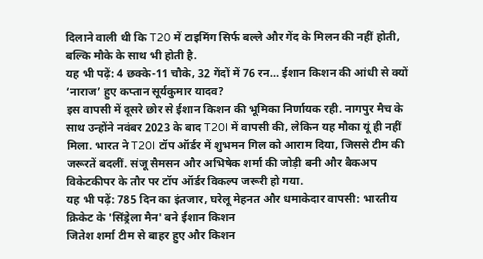दिलाने वाली थी कि T20 में टाइमिंग सिर्फ बल्ले और गेंद के मिलन की नहीं होती, बल्कि मौके के साथ भी होती है.
यह भी पढ़ें: 4 छक्के-11 चौके, 32 गेंदों में 76 रन… ईशान किशन की आंधी से क्यों ‘नाराज’ हुए कप्तान सूर्यकुमार यादव?
इस वापसी में दूसरे छोर से ईशान किशन की भूमिका निर्णायक रही. नागपुर मैच के साथ उन्होंने नवंबर 2023 के बाद T20I में वापसी की, लेकिन यह मौका यूं ही नहीं मिला. भारत ने T20I टॉप ऑर्डर में शुभमन गिल को आराम दिया, जिससे टीम की जरूरतें बदलीं. संजू सैमसन और अभिषेक शर्मा की जोड़ी बनी और बैकअप विकेटकीपर के तौर पर टॉप ऑर्डर विकल्प जरूरी हो गया.
यह भी पढ़ें: 785 दिन का इंतजार, घरेलू मेहनत और धमाकेदार वापसी: भारतीय क्रिकेट के 'सिंड्रेला मैन' बने ईशान किशन
जितेश शर्मा टीम से बाहर हुए और किशन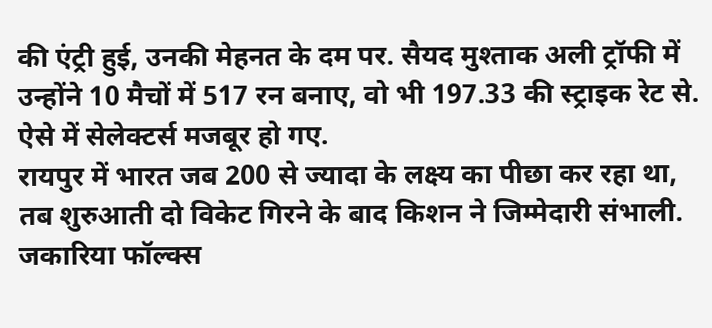की एंट्री हुई, उनकी मेहनत के दम पर. सैयद मुश्ताक अली ट्रॉफी में उन्होंने 10 मैचों में 517 रन बनाए, वो भी 197.33 की स्ट्राइक रेट से. ऐसे में सेलेक्टर्स मजबूर हो गए.
रायपुर में भारत जब 200 से ज्यादा के लक्ष्य का पीछा कर रहा था, तब शुरुआती दो विकेट गिरने के बाद किशन ने जिम्मेदारी संभाली. जकारिया फॉल्क्स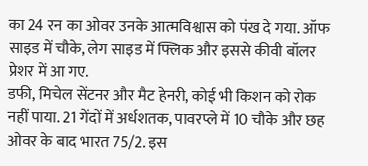का 24 रन का ओवर उनके आत्मविश्वास को पंख दे गया. ऑफ साइड में चौके, लेग साइड में फ्लिक और इससे कीवी बॉलर प्रेशर में आ गए.
डफी, मिचेल सेंटनर और मैट हेनरी, कोई भी किशन को रोक नहीं पाया. 21 गेंदों में अर्धशतक, पावरप्ले में 10 चौके और छह ओवर के बाद भारत 75/2. इस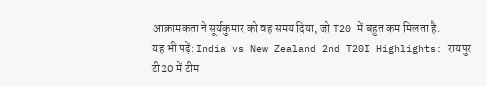आक्रामकता ने सूर्यकुमार को वह समय दिया, जो T20 में बहुत कम मिलता है.
यह भी पढ़ें: India vs New Zealand 2nd T20I Highlights: रायपुर टी20 में टीम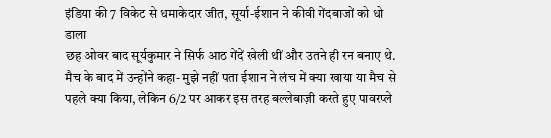इंडिया की 7 विकेट से धमाकेदार जीत, सूर्या-ईशान ने कीवी गेंदबाजों को धो डाला
छह ओवर बाद सूर्यकुमार ने सिर्फ आठ गेंदें खेली थीं और उतने ही रन बनाए थे. मैच के बाद में उन्होंने कहा- मुझे नहीं पता ईशान ने लंच में क्या खाया या मैच से पहले क्या किया, लेकिन 6/2 पर आकर इस तरह बल्लेबाज़ी करते हुए पावरप्ले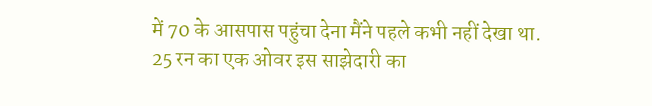में 70 के आसपास पहुंचा देना मैंने पहले कभी नहीं देखा था.
25 रन का एक ओवर इस साझेदारी का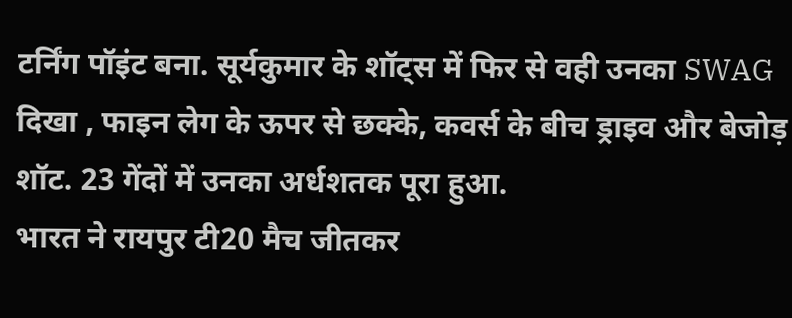टर्निंग पॉइंट बना. सूर्यकुमार के शॉट्स में फिर से वही उनका SWAG दिखा , फाइन लेग के ऊपर से छक्के, कवर्स के बीच ड्राइव और बेजोड़ शॉट. 23 गेंदों में उनका अर्धशतक पूरा हुआ.
भारत ने रायपुर टी20 मैच जीतकर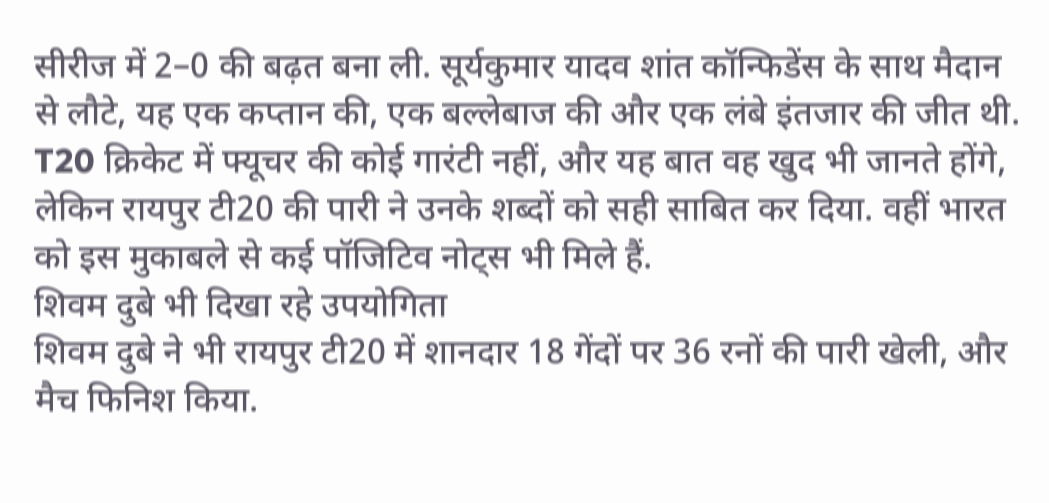सीरीज में 2–0 की बढ़त बना ली. सूर्यकुमार यादव शांत कॉन्फिडेंस के साथ मैदान से लौटे, यह एक कप्तान की, एक बल्लेबाज की और एक लंबे इंतजार की जीत थी. T20 क्रिकेट में फ्यूचर की कोई गारंटी नहीं, और यह बात वह खुद भी जानते होंगे, लेकिन रायपुर टी20 की पारी ने उनके शब्दों को सही साबित कर दिया. वहीं भारत को इस मुकाबले से कई पॉजिटिव नोट्स भी मिले हैं.
शिवम दुबे भी दिखा रहे उपयोगिता
शिवम दुबे ने भी रायपुर टी20 में शानदार 18 गेंदों पर 36 रनों की पारी खेली, और मैच फिनिश किया.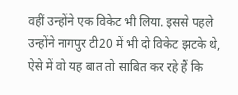वहीं उन्होंने एक विकेट भी लिया. इससे पहले उन्होंने नागपुर टी20 में भी दो विकेट झटके थे, ऐसे में वो यह बात तो साबित कर रहे हैं कि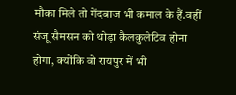मौका मिले तो गेंदबाज भी कमाल के हैं.वहीं संजू सैमसन को थोड़ा कैलकुलेटिव होना होगा, क्योंकि वो रायपुर में भी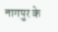नागपुर के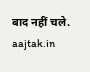बाद नहीं चले.
aajtak.in